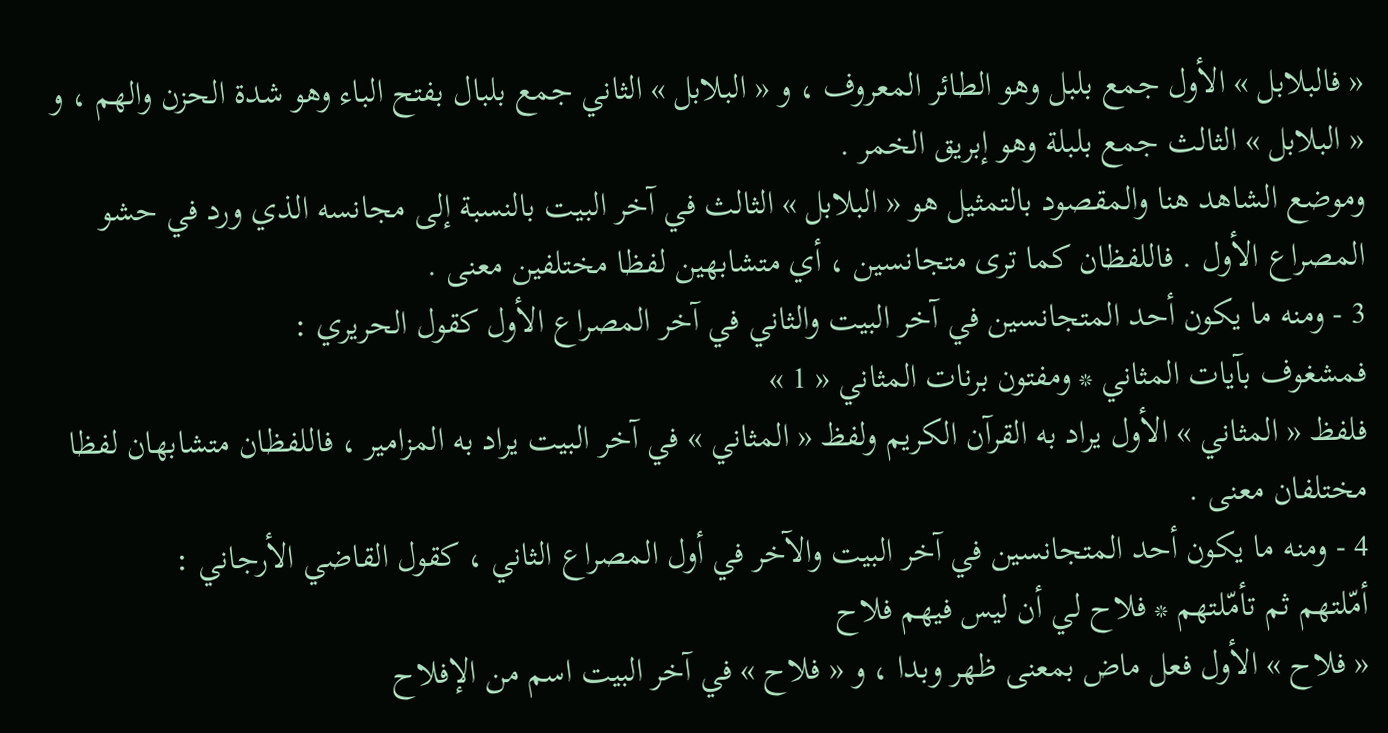« فالبلابل » الأول جمع بلبل وهو الطائر المعروف ، و « البلابل » الثاني جمع بلبال بفتح الباء وهو شدة الحزن والهم ، و « البلابل » الثالث جمع بلبلة وهو إبريق الخمر .
وموضع الشاهد هنا والمقصود بالتمثيل هو « البلابل » الثالث في آخر البيت بالنسبة إلى مجانسه الذي ورد في حشو المصراع الأول . فاللفظان كما ترى متجانسين ، أي متشابهين لفظا مختلفين معنى .
3 - ومنه ما يكون أحد المتجانسين في آخر البيت والثاني في آخر المصراع الأول كقول الحريري :
فمشغوف بآيات المثاني * ومفتون برنات المثاني « 1 »
فلفظ « المثاني » الأول يراد به القرآن الكريم ولفظ « المثاني » في آخر البيت يراد به المزامير ، فاللفظان متشابهان لفظا مختلفان معنى .
4 - ومنه ما يكون أحد المتجانسين في آخر البيت والآخر في أول المصراع الثاني ، كقول القاضي الأرجاني :
أمّلتهم ثم تأمّلتهم * فلاح لي أن ليس فيهم فلاح
« فلاح » الأول فعل ماض بمعنى ظهر وبدا ، و « فلاح » في آخر البيت اسم من الإفلاح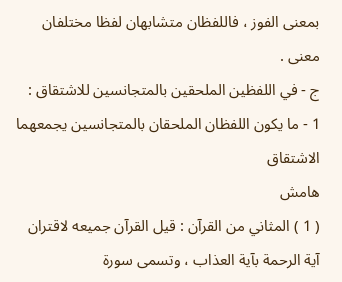بمعنى الفوز ، فاللفظان متشابهان لفظا مختلفان معنى .
ج - في اللفظين الملحقين بالمتجانسين للاشتقاق :
1 - ما يكون اللفظان الملحقان بالمتجانسين يجمعهما الاشتقاق
هامش
( 1 ) المثاني من القرآن : قيل القرآن جميعه لاقتران آية الرحمة بآية العذاب ، وتسمى سورة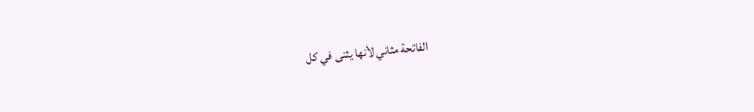الفاتحة مثاني لأنها يثنى في كل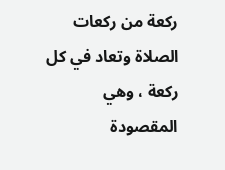ركعة من ركعات الصلاة وتعاد في كل ركعة ، وهي المقصودة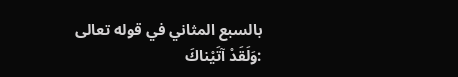بالسبع المثاني في قوله تعالى :وَلَقَدْ آتَيْناكَ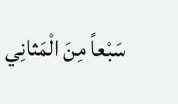سَبْعاً مِنَ الْمَثانِي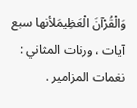وَالْقُرْآنَ الْعَظِيمَلأنها سبع آيات ، ورنات المثاني : نغمات المزامير .